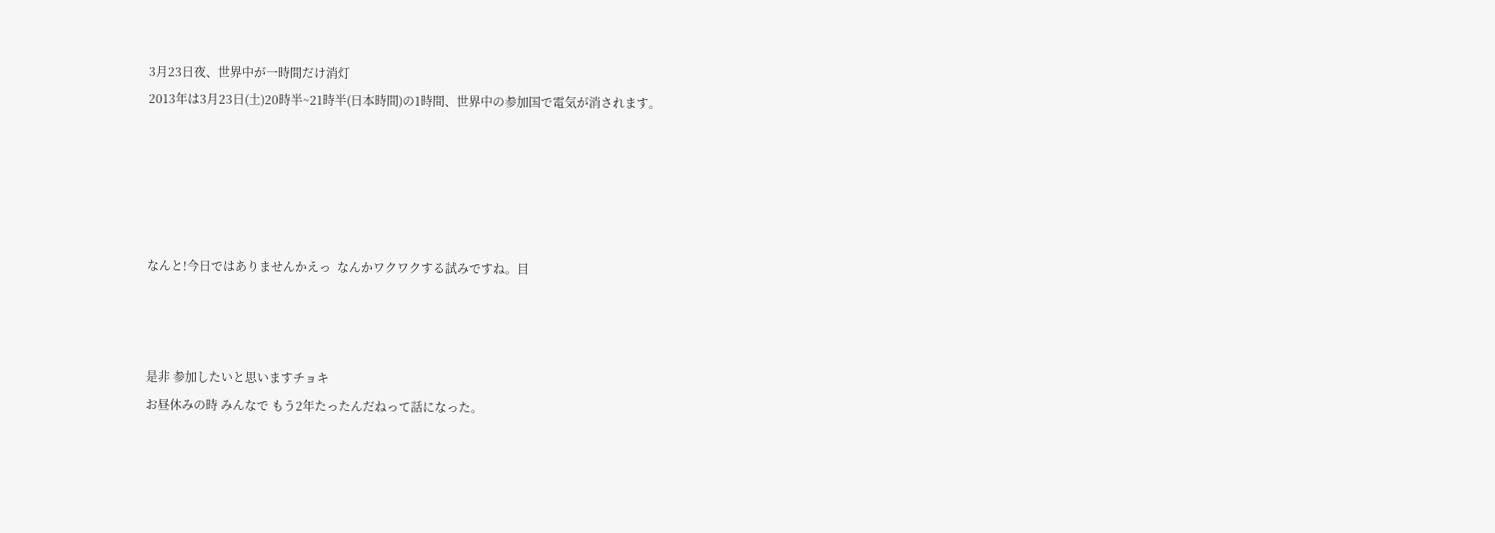3月23日夜、世界中が一時間だけ消灯
2013年は3月23日(土)20時半~21時半(日本時間)の1時間、世界中の参加国で電気が消されます。





なんと!今日ではありませんかえっ  なんかワクワクする試みですね。目



是非 参加したいと思いますチョキ
お昼休みの時 みんなで もう2年たったんだねって話になった。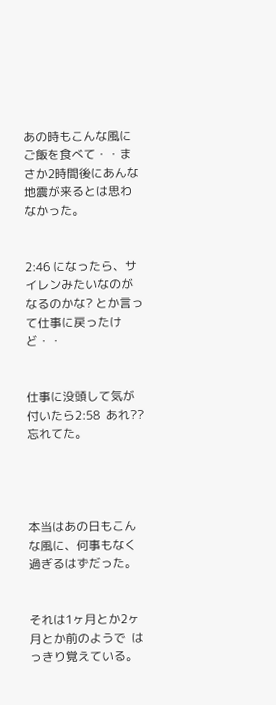あの時もこんな風に ご飯を食べて・・まさか2時間後にあんな地震が来るとは思わなかった。


2:46 になったら、サイレンみたいなのがなるのかな? とか言って仕事に戻ったけど・・


仕事に没頭して気が付いたら2:58  あれ??忘れてた。




本当はあの日もこんな風に、何事もなく過ぎるはずだった。


それは1ヶ月とか2ヶ月とか前のようで  はっきり覚えている。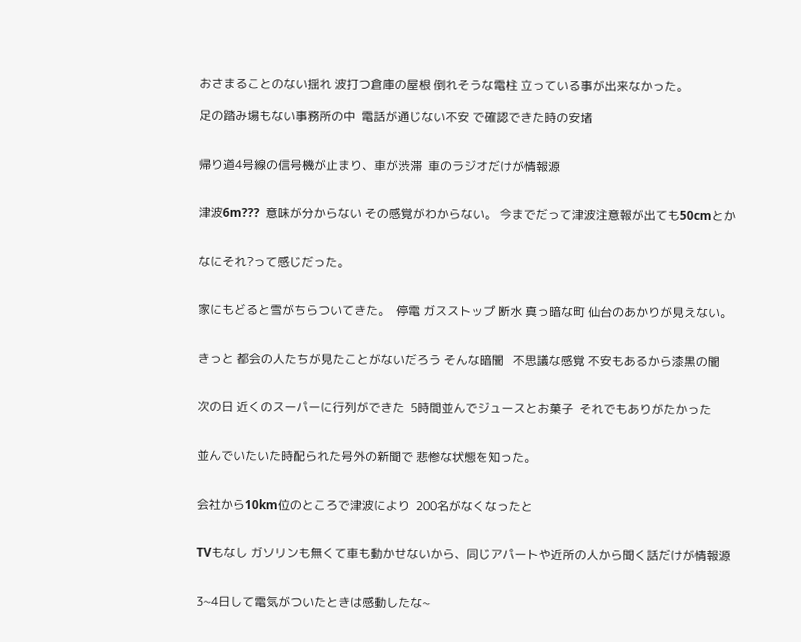おさまることのない揺れ 波打つ倉庫の屋根 倒れそうな電柱 立っている事が出来なかった。

足の踏み場もない事務所の中  電話が通じない不安 で確認できた時の安堵


帰り道4号線の信号機が止まり、車が渋滞  車のラジオだけが情報源


津波6m???  意味が分からない その感覚がわからない。 今までだって津波注意報が出ても50cmとか


なにそれ?って感じだった。


家にもどると雪がちらついてきた。  停電 ガスストップ 断水 真っ暗な町 仙台のあかりが見えない。


きっと 都会の人たちが見たことがないだろう そんな暗闇   不思議な感覚 不安もあるから漆黒の闇


次の日 近くのスーパーに行列ができた  5時間並んでジュースとお菓子  それでもありがたかった


並んでいたいた時配られた号外の新聞で 悲惨な状態を知った。


会社から10km位のところで津波により  200名がなくなったと


TVもなし ガソリンも無くて車も動かせないから、同じアパートや近所の人から聞く話だけが情報源


3~4日して電気がついたときは感動したな~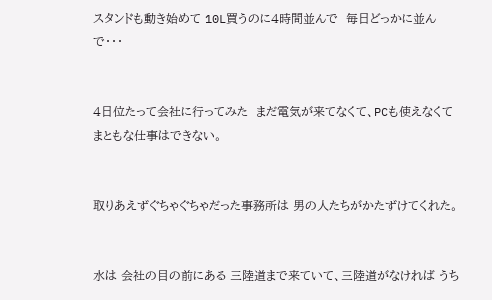スタンドも動き始めて 10L買うのに4時間並んで  毎日どっかに並んで・・・


4日位たって会社に行ってみた  まだ電気が来てなくて、PCも使えなくてまともな仕事はできない。


取りあえずぐちゃぐちゃだった事務所は 男の人たちがかたずけてくれた。


水は 会社の目の前にある 三陸道まで来ていて、三陸道がなければ うち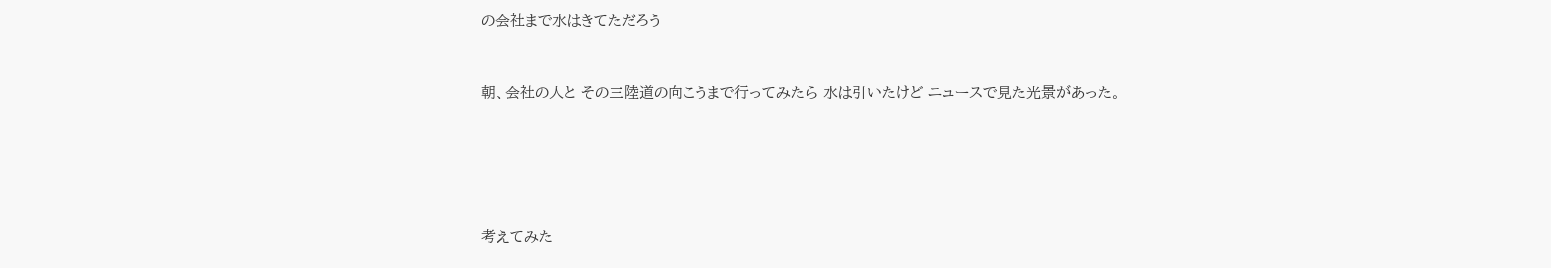の会社まで水はきてただろう


朝、会社の人と その三陸道の向こうまで行ってみたら 水は引いたけど ニュースで見た光景があった。





考えてみた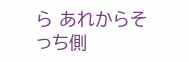ら あれからそっち側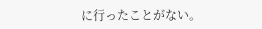に行ったことがない。